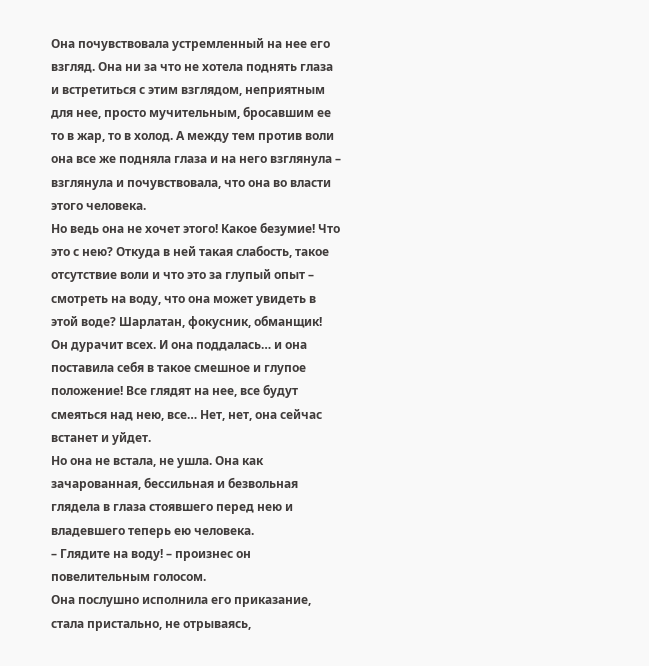Она почувствовала устремленный на нее его взгляд. Она ни за что не хотела поднять глаза и встретиться с этим взглядом, неприятным для нее, просто мучительным, бросавшим ее то в жар, то в холод. А между тем против воли она все же подняла глаза и на него взглянула – взглянула и почувствовала, что она во власти этого человека.
Но ведь она не хочет этого! Какое безумие! Что это с нею? Откуда в ней такая слабость, такое отсутствие воли и что это за глупый опыт – смотреть на воду, что она может увидеть в этой воде? Шарлатан, фокусник, обманщик! Он дурачит всех. И она поддалась… и она поставила себя в такое смешное и глупое положение! Все глядят на нее, все будут смеяться над нею, все… Нет, нет, она сейчас встанет и уйдет.
Но она не встала, не ушла. Она как зачарованная, бессильная и безвольная глядела в глаза стоявшего перед нею и владевшего теперь ею человека.
– Глядите на воду! – произнес он повелительным голосом.
Она послушно исполнила его приказание, стала пристально, не отрываясь,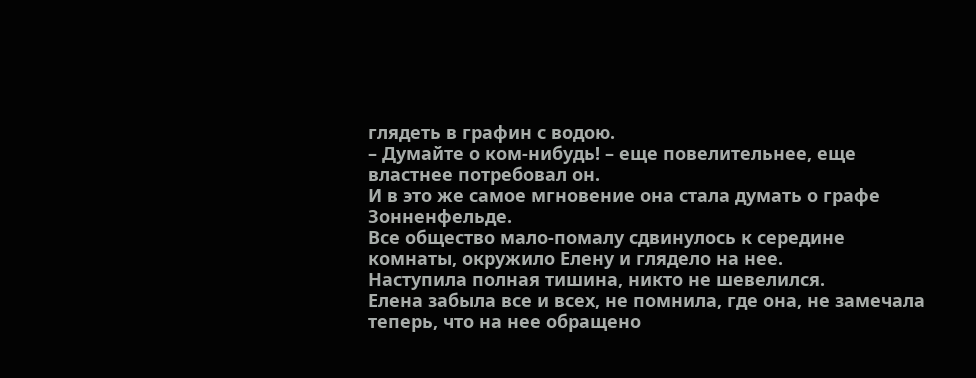глядеть в графин с водою.
– Думайте о ком-нибудь! – еще повелительнее, еще властнее потребовал он.
И в это же самое мгновение она стала думать о графе Зонненфельде.
Все общество мало-помалу сдвинулось к середине комнаты, окружило Елену и глядело на нее.
Наступила полная тишина, никто не шевелился.
Елена забыла все и всех, не помнила, где она, не замечала теперь, что на нее обращено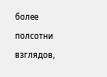более полсотни взглядов,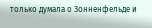только думала о Зонненфельде и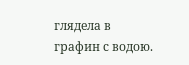глядела в графин с водою.